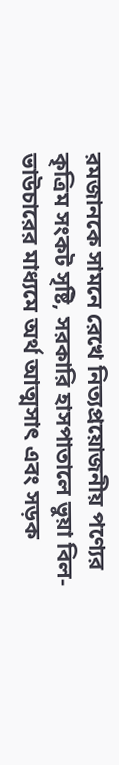রমজানকে সামনে রেখে নিত্যপ্রয়োজনীয় পণ্যের কৃত্রিম সংকট সৃষ্টি, সরকারি হাসপাতালে ভুয়া বিল-ভাউচারের মাধ্যমে অর্থ আত্মসাৎ এবং সড়ক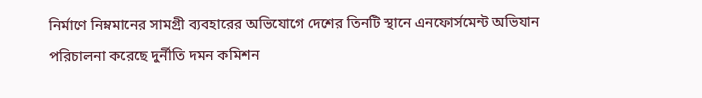নির্মাণে নিম্নমানের সামগ্রী ব্যবহারের অভিযোগে দেশের তিনটি স্থানে এনফোর্সমেন্ট অভিযান পরিচালনা করেছে দুর্নীতি দমন কমিশন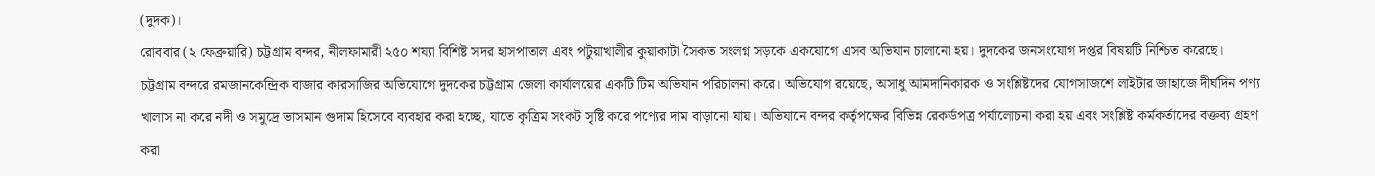(দুদক)।
রোববার (২ ফেব্রুয়ারি) চট্টগ্রাম বন্দর, নীলফামারী ২৫০ শয্যা বিশিষ্ট সদর হাসপাতাল এবং পটুয়াখালীর কুয়াকাটা সৈকত সংলগ্ন সড়কে একযোগে এসব অভিযান চালানো হয়। দুদকের জনসংযোগ দপ্তর বিষয়টি নিশ্চিত করেছে।
চট্টগ্রাম বন্দরে রমজানকেন্দ্রিক বাজার কারসাজির অভিযোগে দুদকের চট্টগ্রাম জেলা কার্যালয়ের একটি টিম অভিযান পরিচালনা করে। অভিযোগ রয়েছে, অসাধু আমদানিকারক ও সংশ্লিষ্টদের যোগসাজশে লাইটার জাহাজে দীর্ঘদিন পণ্য খালাস না করে নদী ও সমুদ্রে ভাসমান গুদাম হিসেবে ব্যবহার করা হচ্ছে, যাতে কৃত্রিম সংকট সৃষ্টি করে পণ্যের দাম বাড়ানো যায়। অভিযানে বন্দর কর্তৃপক্ষের বিভিন্ন রেকর্ডপত্র পর্যালোচনা করা হয় এবং সংশ্লিষ্ট কর্মকর্তাদের বক্তব্য গ্রহণ করা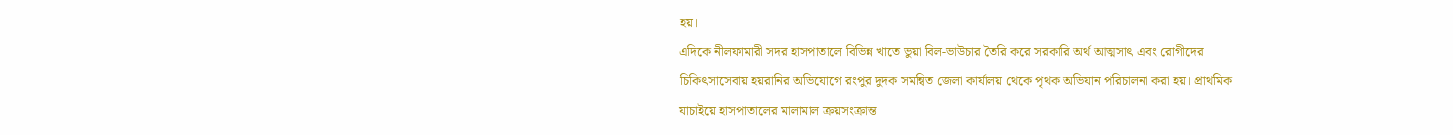হয়।
এদিকে নীলফামারী সদর হাসপাতালে বিভিন্ন খাতে ভুয়া বিল-ভাউচার তৈরি করে সরকারি অর্থ আত্মসাৎ এবং রোগীদের চিকিৎসাসেবায় হয়রানির অভিযোগে রংপুর দুদক সমন্বিত জেলা কার্যালয় থেকে পৃথক অভিযান পরিচালনা করা হয়। প্রাথমিক যাচাইয়ে হাসপাতালের মালামাল ক্রয়সংক্রান্ত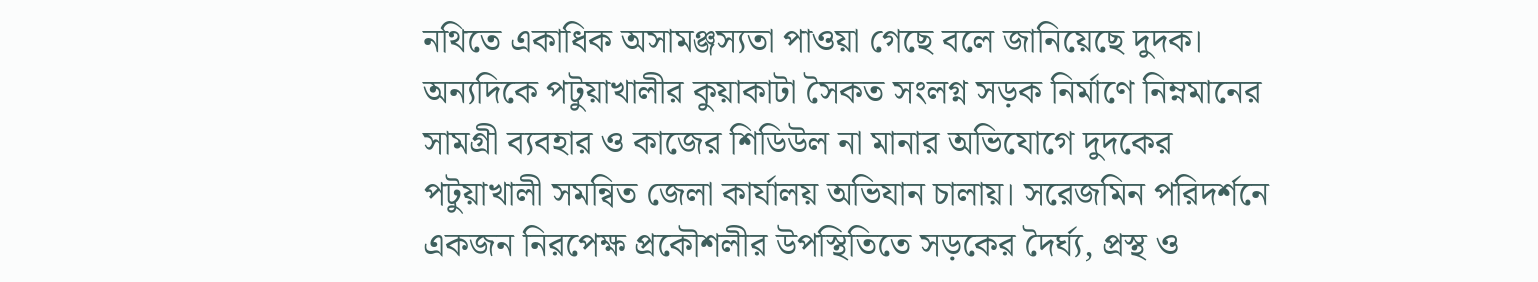নথিতে একাধিক অসামঞ্জস্যতা পাওয়া গেছে বলে জানিয়েছে দুদক।
অন্যদিকে পটুয়াখালীর কুয়াকাটা সৈকত সংলগ্ন সড়ক নির্মাণে নিম্নমানের সামগ্রী ব্যবহার ও কাজের শিডিউল না মানার অভিযোগে দুদকের পটুয়াখালী সমন্বিত জেলা কার্যালয় অভিযান চালায়। সরেজমিন পরিদর্শনে একজন নিরপেক্ষ প্রকৌশলীর উপস্থিতিতে সড়কের দৈর্ঘ্য, প্রস্থ ও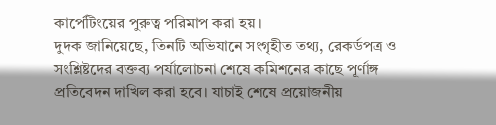কার্পেটিংয়ের পুরুত্ব পরিমাপ করা হয়।
দুদক জানিয়েছে, তিনটি অভিযানে সংগৃহীত তথ্য, রেকর্ডপত্র ও সংশ্লিষ্টদের বক্তব্য পর্যালোচনা শেষে কমিশনের কাছে পূর্ণাঙ্গ প্রতিবেদন দাখিল করা হবে। যাচাই শেষে প্রয়োজনীয়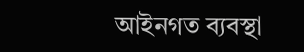আইনগত ব্যবস্থা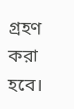গ্রহণ করা হবে।